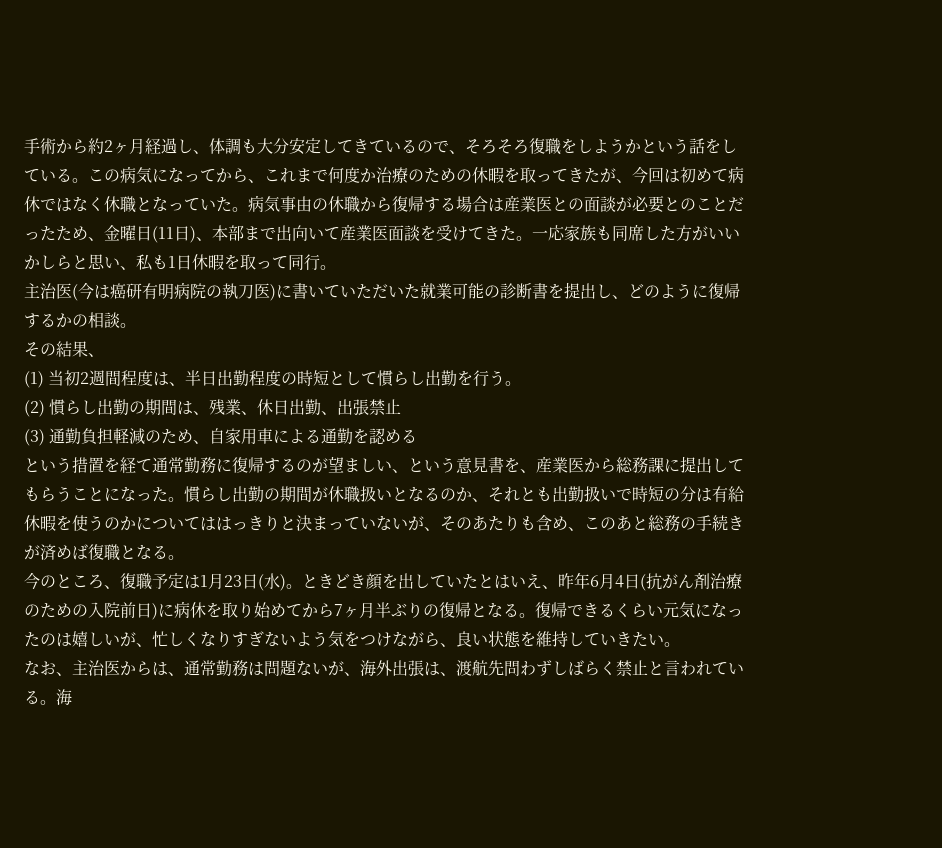手術から約2ヶ月経過し、体調も大分安定してきているので、そろそろ復職をしようかという話をしている。この病気になってから、これまで何度か治療のための休暇を取ってきたが、今回は初めて病休ではなく休職となっていた。病気事由の休職から復帰する場合は産業医との面談が必要とのことだったため、金曜日(11日)、本部まで出向いて産業医面談を受けてきた。一応家族も同席した方がいいかしらと思い、私も1日休暇を取って同行。
主治医(今は癌研有明病院の執刀医)に書いていただいた就業可能の診断書を提出し、どのように復帰するかの相談。
その結果、
(1) 当初2週間程度は、半日出勤程度の時短として慣らし出勤を行う。
(2) 慣らし出勤の期間は、残業、休日出勤、出張禁止
(3) 通勤負担軽減のため、自家用車による通勤を認める
という措置を経て通常勤務に復帰するのが望ましい、という意見書を、産業医から総務課に提出してもらうことになった。慣らし出勤の期間が休職扱いとなるのか、それとも出勤扱いで時短の分は有給休暇を使うのかについてははっきりと決まっていないが、そのあたりも含め、このあと総務の手続きが済めば復職となる。
今のところ、復職予定は1月23日(水)。ときどき顔を出していたとはいえ、昨年6月4日(抗がん剤治療のための入院前日)に病休を取り始めてから7ヶ月半ぶりの復帰となる。復帰できるくらい元気になったのは嬉しいが、忙しくなりすぎないよう気をつけながら、良い状態を維持していきたい。
なお、主治医からは、通常勤務は問題ないが、海外出張は、渡航先問わずしばらく禁止と言われている。海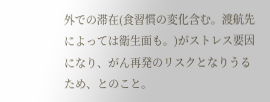外での滞在(食習慣の変化含む。渡航先によっては衛生面も。)がストレス要因になり、がん再発のリスクとなりうるため、とのこと。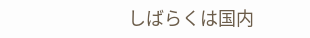しばらくは国内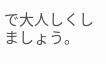で大人しくしましょう。